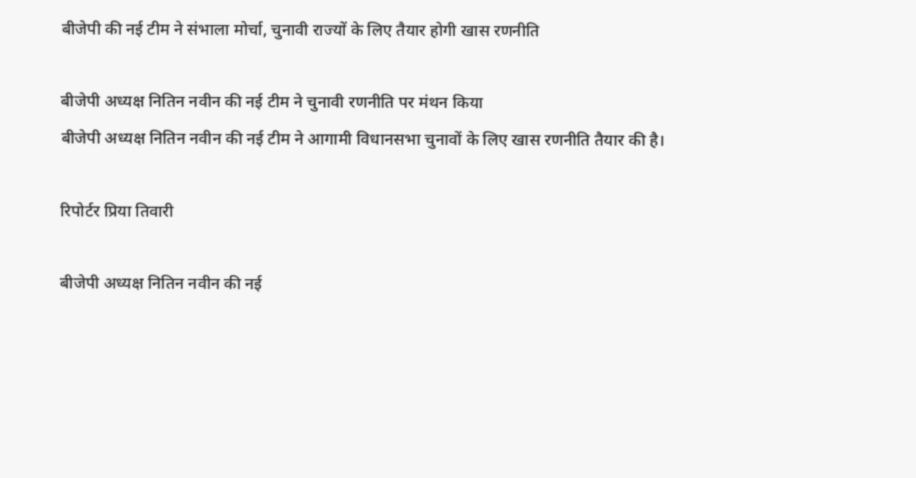बीजेपी की नई टीम ने संभाला मोर्चा, चुनावी राज्यों के लिए तैयार होगी खास रणनीति

बीजेपी अध्यक्ष नितिन नवीन की नई टीम ने चुनावी रणनीति पर मंथन किया
बीजेपी अध्यक्ष नितिन नवीन की नई टीम ने आगामी विधानसभा चुनावों के लिए खास रणनीति तैयार की है।

रिपोर्टर प्रिया तिवारी

बीजेपी अध्यक्ष नितिन नवीन की नई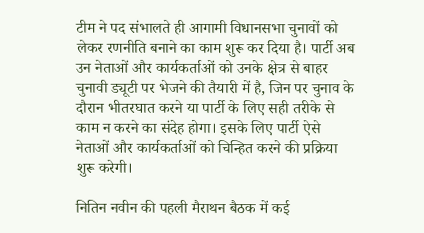टीम ने पद संभालते ही आगामी विधानसभा चुनावों को लेकर रणनीति बनाने का काम शुरू कर दिया है। पार्टी अब उन नेताओं और कार्यकर्ताओं को उनके क्षेत्र से बाहर चुनावी ड्यूटी पर भेजने की तैयारी में है, जिन पर चुनाव के दौरान भीतरघात करने या पार्टी के लिए सही तरीके से काम न करने का संदेह होगा। इसके लिए पार्टी ऐसे नेताओं और कार्यकर्ताओं को चिन्हित करने की प्रक्रिया शुरू करेगी।

नितिन नवीन की पहली मैराथन बैठक में कई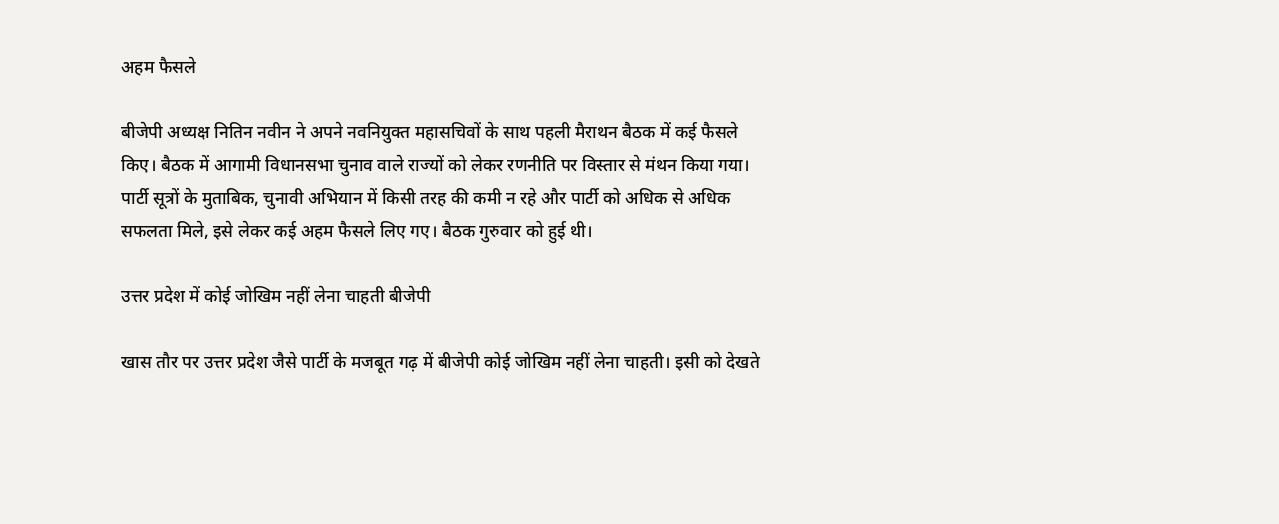अहम फैसले

बीजेपी अध्यक्ष नितिन नवीन ने अपने नवनियुक्त महासचिवों के साथ पहली मैराथन बैठक में कई फैसले किए। बैठक में आगामी विधानसभा चुनाव वाले राज्यों को लेकर रणनीति पर विस्तार से मंथन किया गया। पार्टी सूत्रों के मुताबिक, चुनावी अभियान में किसी तरह की कमी न रहे और पार्टी को अधिक से अधिक सफलता मिले, इसे लेकर कई अहम फैसले लिए गए। बैठक गुरुवार को हुई थी।

उत्तर प्रदेश में कोई जोखिम नहीं लेना चाहती बीजेपी

खास तौर पर उत्तर प्रदेश जैसे पार्टी के मजबूत गढ़ में बीजेपी कोई जोखिम नहीं लेना चाहती। इसी को देखते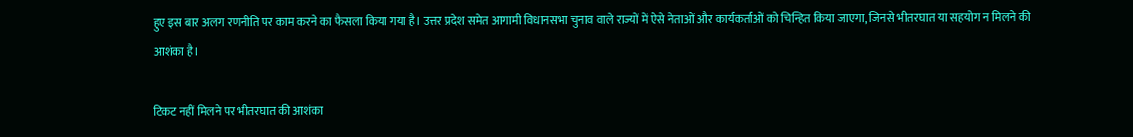हुए इस बार अलग रणनीति पर काम करने का फैसला किया गया है। उत्तर प्रदेश समेत आगामी विधानसभा चुनाव वाले राज्यों में ऐसे नेताओं और कार्यकर्ताओं को चिन्हित किया जाएगा, जिनसे भीतरघात या सहयोग न मिलने की आशंका है।

टिकट नहीं मिलने पर भीतरघात की आशंका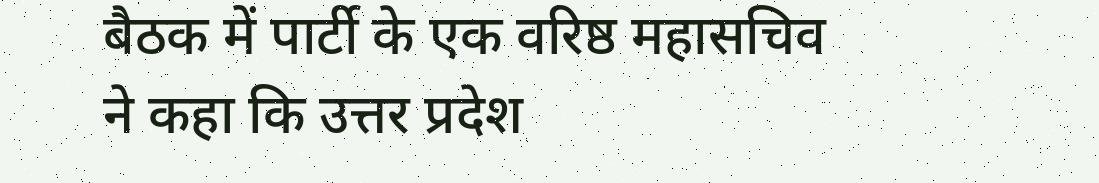बैठक में पार्टी के एक वरिष्ठ महासचिव ने कहा कि उत्तर प्रदेश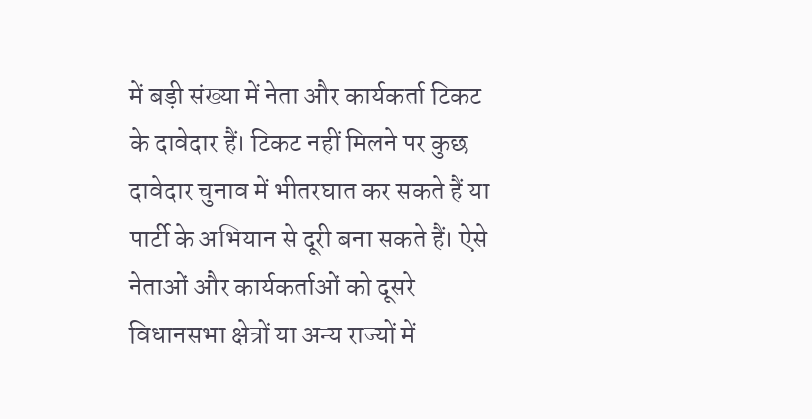में बड़ी संख्या में नेता और कार्यकर्ता टिकट के दावेदार हैं। टिकट नहीं मिलने पर कुछ दावेदार चुनाव में भीतरघात कर सकते हैं या पार्टी के अभियान से दूरी बना सकते हैं। ऐसे नेताओं और कार्यकर्ताओं को दूसरे विधानसभा क्षेत्रों या अन्य राज्यों में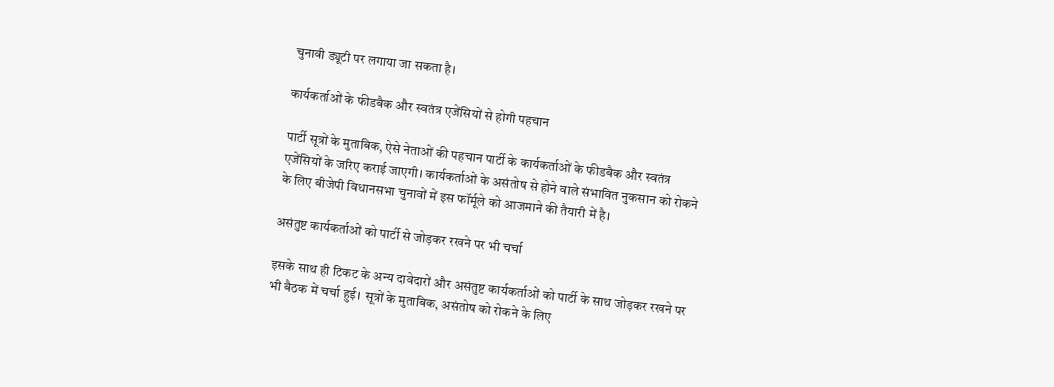चुनावी ड्यूटी पर लगाया जा सकता है।

कार्यकर्ताओं के फीडबैक और स्वतंत्र एजेंसियों से होगी पहचान

पार्टी सूत्रों के मुताबिक, ऐसे नेताओं की पहचान पार्टी के कार्यकर्ताओं के फीडबैक और स्वतंत्र एजेंसियों के जरिए कराई जाएगी। कार्यकर्ताओं के असंतोष से होने वाले संभावित नुकसान को रोकने के लिए बीजेपी विधानसभा चुनावों में इस फॉर्मूले को आजमाने की तैयारी में है।

असंतुष्ट कार्यकर्ताओं को पार्टी से जोड़कर रखने पर भी चर्चा

इसके साथ ही टिकट के अन्य दावेदारों और असंतुष्ट कार्यकर्ताओं को पार्टी के साथ जोड़कर रखने पर भी बैठक में चर्चा हुई। सूत्रों के मुताबिक, असंतोष को रोकने के लिए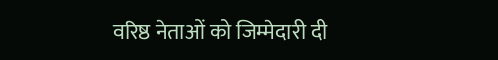वरिष्ठ नेताओं को जिम्मेदारी दी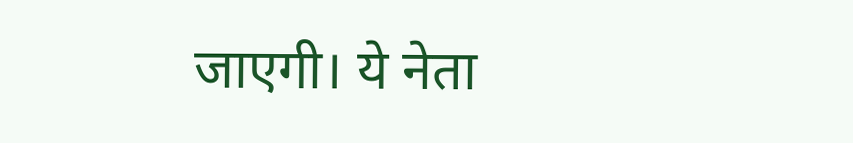जाएगी। ये नेता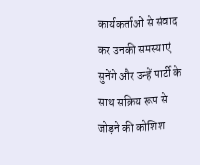कार्यकर्ताओं से संवाद कर उनकी समस्याएं सुनेंगे और उन्हें पार्टी के साथ सक्रिय रूप से जोड़ने की कोशिश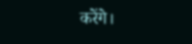करेंगे।